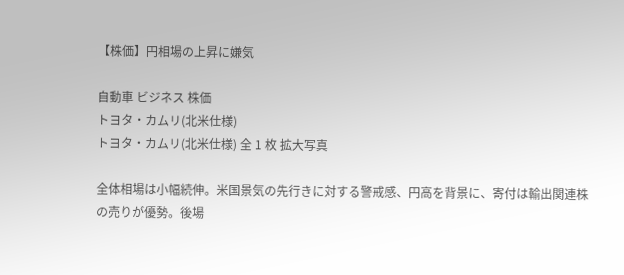【株価】円相場の上昇に嫌気

自動車 ビジネス 株価
トヨタ・カムリ(北米仕様)
トヨタ・カムリ(北米仕様) 全 1 枚 拡大写真

全体相場は小幅続伸。米国景気の先行きに対する警戒感、円高を背景に、寄付は輸出関連株の売りが優勢。後場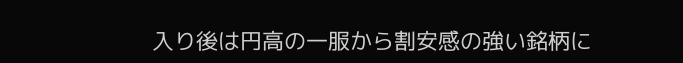入り後は円高の一服から割安感の強い銘柄に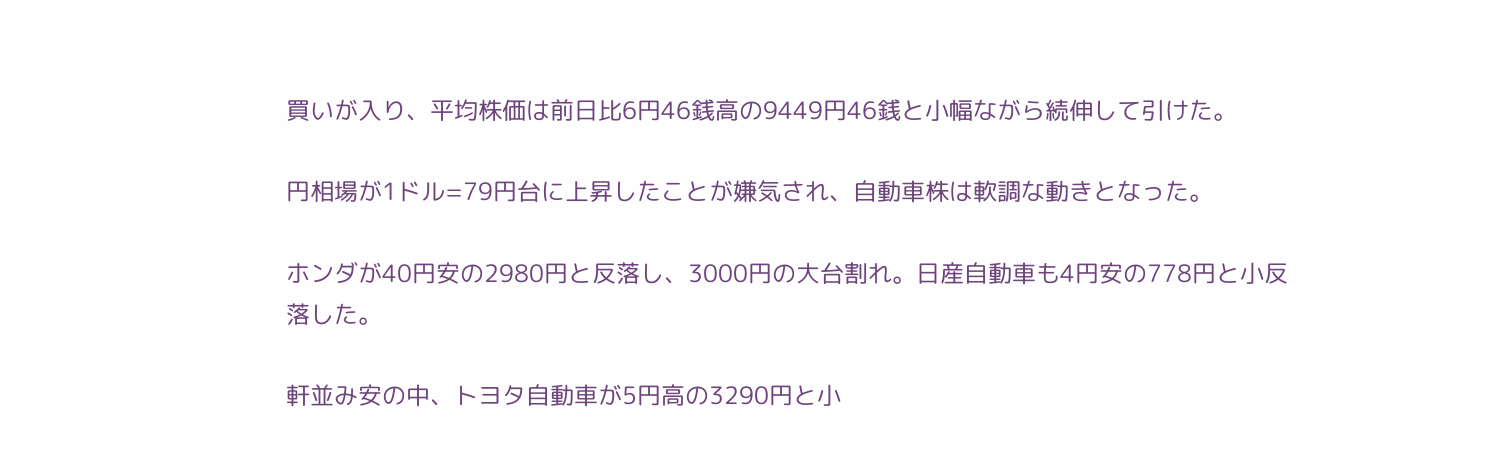買いが入り、平均株価は前日比6円46銭高の9449円46銭と小幅ながら続伸して引けた。

円相場が1ドル=79円台に上昇したことが嫌気され、自動車株は軟調な動きとなった。

ホンダが40円安の2980円と反落し、3000円の大台割れ。日産自動車も4円安の778円と小反落した。

軒並み安の中、トヨタ自動車が5円高の3290円と小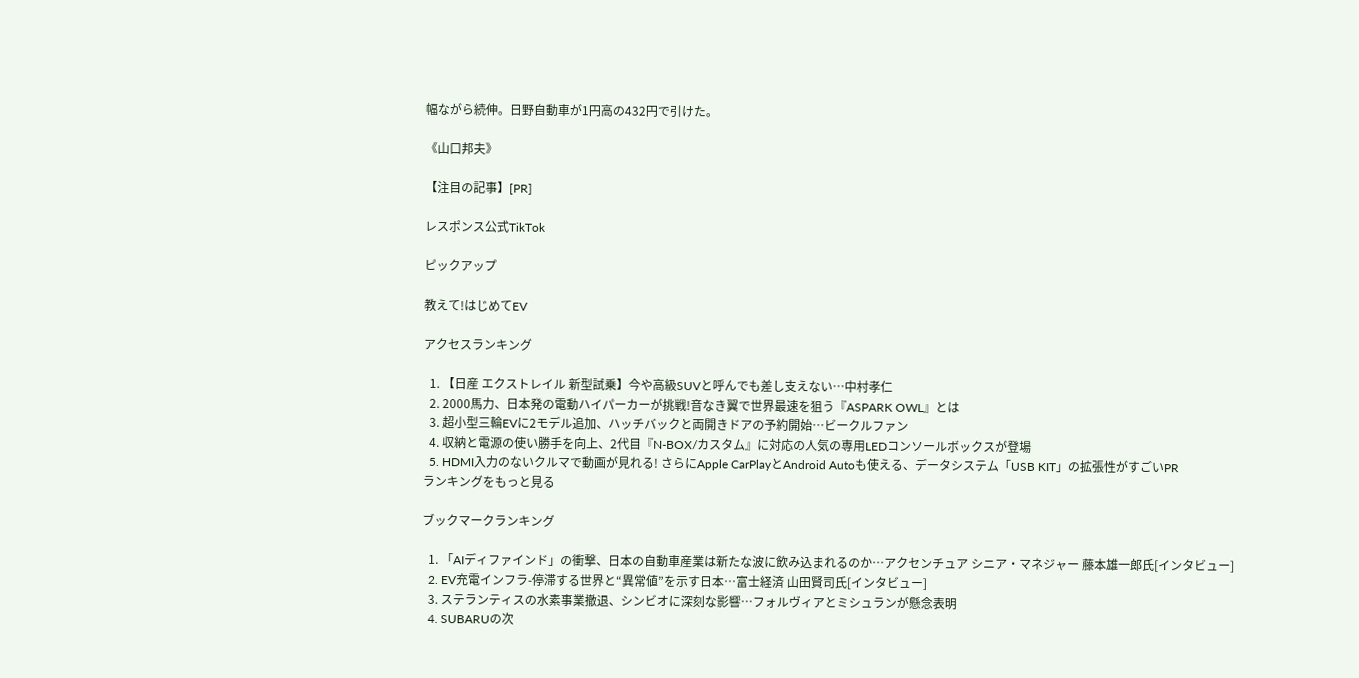幅ながら続伸。日野自動車が1円高の432円で引けた。

《山口邦夫》

【注目の記事】[PR]

レスポンス公式TikTok

ピックアップ

教えて!はじめてEV

アクセスランキング

  1. 【日産 エクストレイル 新型試乗】今や高級SUVと呼んでも差し支えない…中村孝仁
  2. 2000馬力、日本発の電動ハイパーカーが挑戦!音なき翼で世界最速を狙う『ASPARK OWL』とは
  3. 超小型三輪EVに2モデル追加、ハッチバックと両開きドアの予約開始…ビークルファン
  4. 収納と電源の使い勝手を向上、2代目『N-BOX/カスタム』に対応の人気の専用LEDコンソールボックスが登場
  5. HDMI入力のないクルマで動画が見れる! さらにApple CarPlayとAndroid Autoも使える、データシステム「USB KIT」の拡張性がすごいPR
ランキングをもっと見る

ブックマークランキング

  1. 「AIディファインド」の衝撃、日本の自動車産業は新たな波に飲み込まれるのか…アクセンチュア シニア・マネジャー 藤本雄一郎氏[インタビュー]
  2. EV充電インフラ-停滞する世界と“異常値”を示す日本…富士経済 山田賢司氏[インタビュー]
  3. ステランティスの水素事業撤退、シンビオに深刻な影響…フォルヴィアとミシュランが懸念表明
  4. SUBARUの次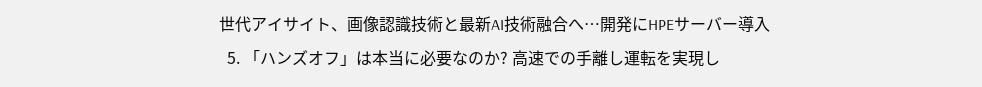世代アイサイト、画像認識技術と最新AI技術融合へ…開発にHPEサーバー導入
  5. 「ハンズオフ」は本当に必要なのか? 高速での手離し運転を実現し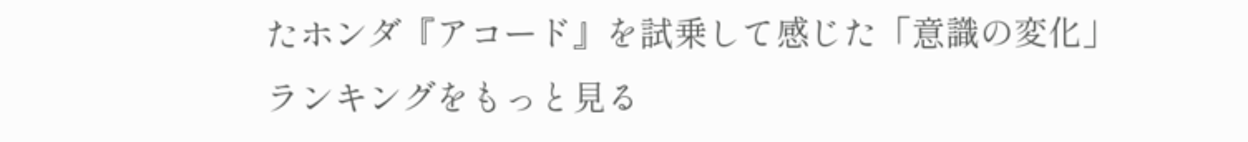たホンダ『アコード』を試乗して感じた「意識の変化」
ランキングをもっと見る